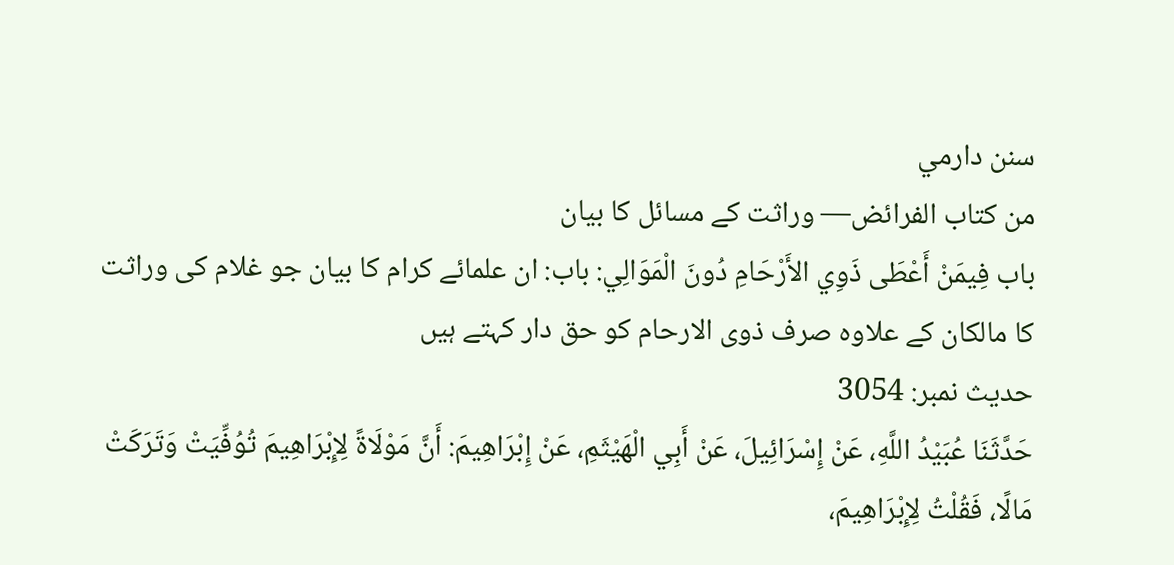سنن دارمي
من كتاب الفرائض— وراثت کے مسائل کا بیان
باب فِيمَنْ أَعْطَى ذَوِي الأَرْحَامِ دُونَ الْمَوَالِي: باب: ان علمائے کرام کا بیان جو غلام کی وراثت کا مالکان کے علاوہ صرف ذوی الارحام کو حق دار کہتے ہیں
حدیث نمبر: 3054
حَدَّثَنَا عُبَيْدُ اللَّهِ، عَنْ إِسْرَائِيلَ، عَنْ أَبِي الْهَيْثَمِ، عَنْ إِبْرَاهِيمَ: أَنَّ مَوْلَاةً لِإِبْرَاهِيمَ تُوُفِّيَتْ وَتَرَكَتْ مَالًا، فَقُلْتُ لِإِبْرَاهِيمَ،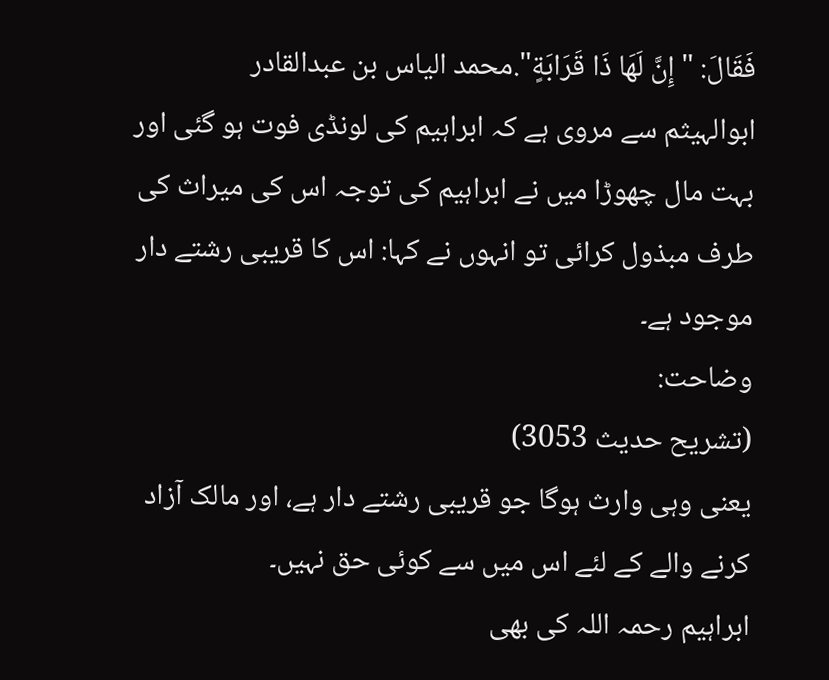فَقَالَ: "إِنَّ لَهَا ذَا قَرَابَةٍ".محمد الیاس بن عبدالقادر
ابوالہیثم سے مروی ہے کہ ابراہیم کی لونڈی فوت ہو گئی اور بہت مال چھوڑا میں نے ابراہیم کی توجہ اس کی میراث کی طرف مبذول کرائی تو انہوں نے کہا: اس کا قریبی رشتے دار موجود ہے۔
وضاحت:
(تشریح حدیث 3053)
یعنی وہی وارث ہوگا جو قریبی رشتے دار ہے، اور مالک آزاد کرنے والے کے لئے اس میں سے کوئی حق نہیں۔
ابراہیم رحمہ اللہ کی بھی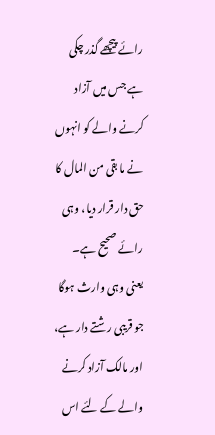رائے پیچھے گذر چکی ہے جس میں آزاد کرنے والے کو انہوں نے ما بقی من المال کا حق دار قرار دیا، وہی رائے صحیح ہے۔
یعنی وہی وارث ہوگا جو قریبی رشتے دار ہے، اور مالک آزاد کرنے والے کے لئے اس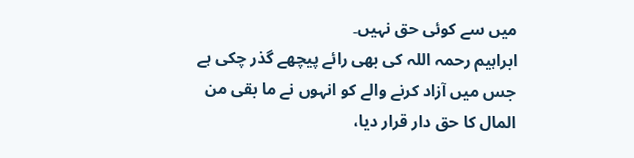میں سے کوئی حق نہیں۔
ابراہیم رحمہ اللہ کی بھی رائے پیچھے گذر چکی ہے جس میں آزاد کرنے والے کو انہوں نے ما بقی من المال کا حق دار قرار دیا،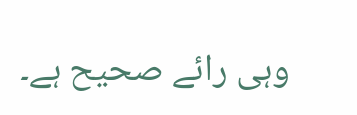وہی رائے صحیح ہے۔